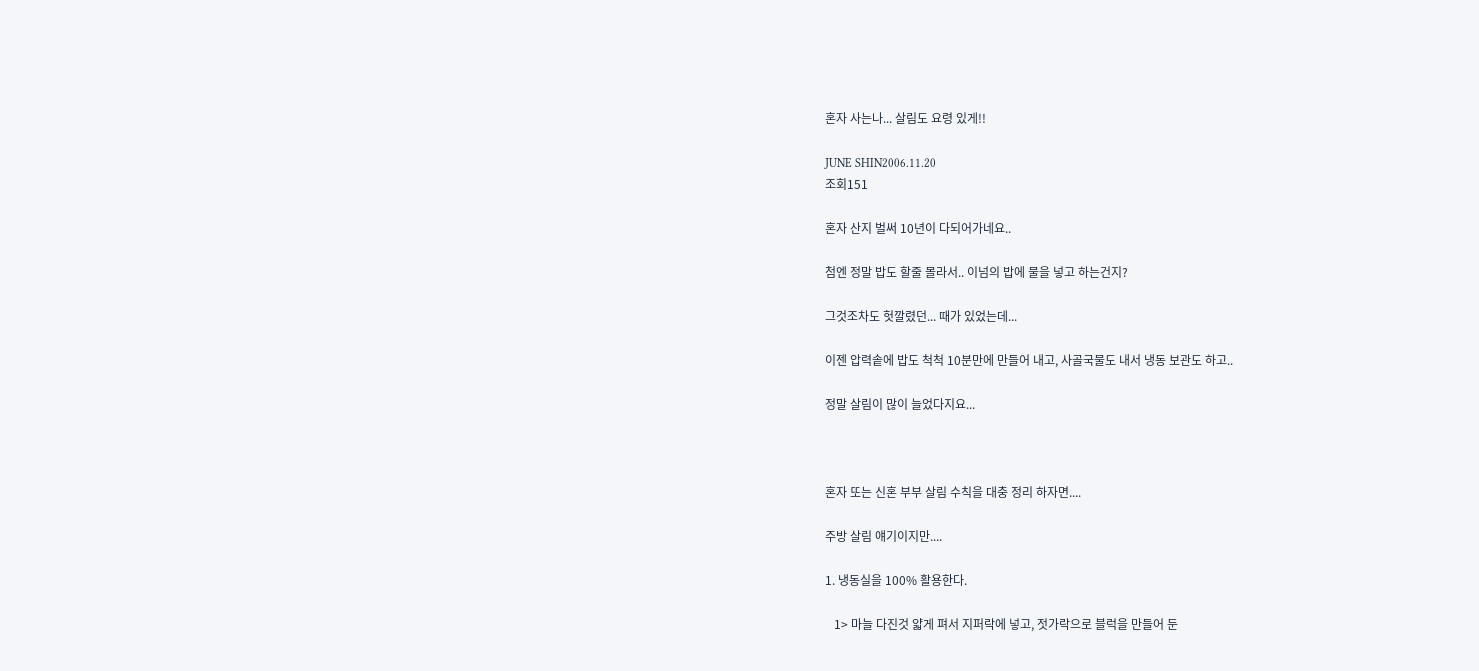혼자 사는나... 살림도 요령 있게!!

JUNE SHIN2006.11.20
조회151

혼자 산지 벌써 10년이 다되어가네요..

첨엔 정말 밥도 할줄 몰라서.. 이넘의 밥에 물을 넣고 하는건지?

그것조차도 헛깔렸던... 때가 있었는데...

이젠 압력솥에 밥도 척척 10분만에 만들어 내고, 사골국물도 내서 냉동 보관도 하고..

정말 살림이 많이 늘었다지요...



혼자 또는 신혼 부부 살림 수칙을 대충 정리 하자면....

주방 살림 얘기이지만....

1. 냉동실을 100% 활용한다.

   1> 마늘 다진것 얇게 펴서 지퍼락에 넣고, 젓가락으로 블럭을 만들어 둔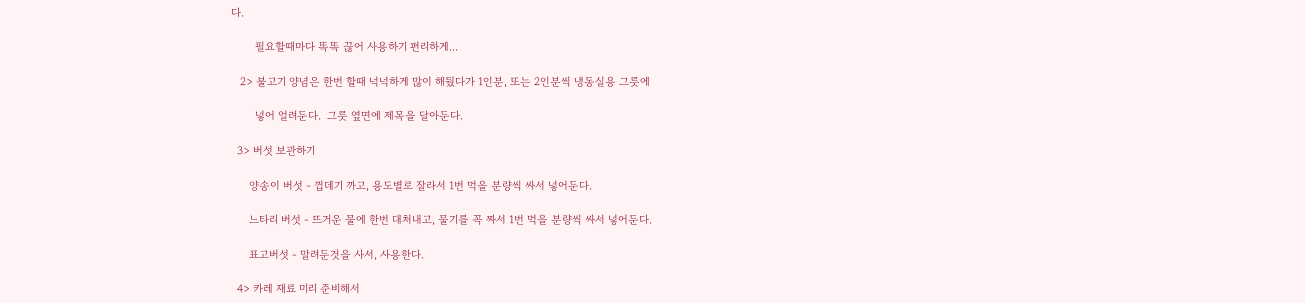다.

        필요할때마다 똑똑 끊어 사용하기 편리하게...

   2> 불고기 양념은 한번 할때 넉넉하게 많이 해뒀다가 1인분, 또는 2인분씩 냉동실용 그릇에

        넣어 얼려둔다.  그릇 옆면에 제목을 달아둔다.

  3> 버섯 보관하기

      양송이 버섯 - 껍데기 까고, 용도별로 잘라서 1번 먹을 분량씩 싸서 넣어둔다.

      느타리 버섯 - 뜨거운 물에 한번 대처내고, 물기를 꼭 짜서 1번 먹을 분량씩 싸서 넣어둔다.

      표고버섯 - 말려둔것을 사서, 사용한다.

  4> 카레 재료 미리 준비해서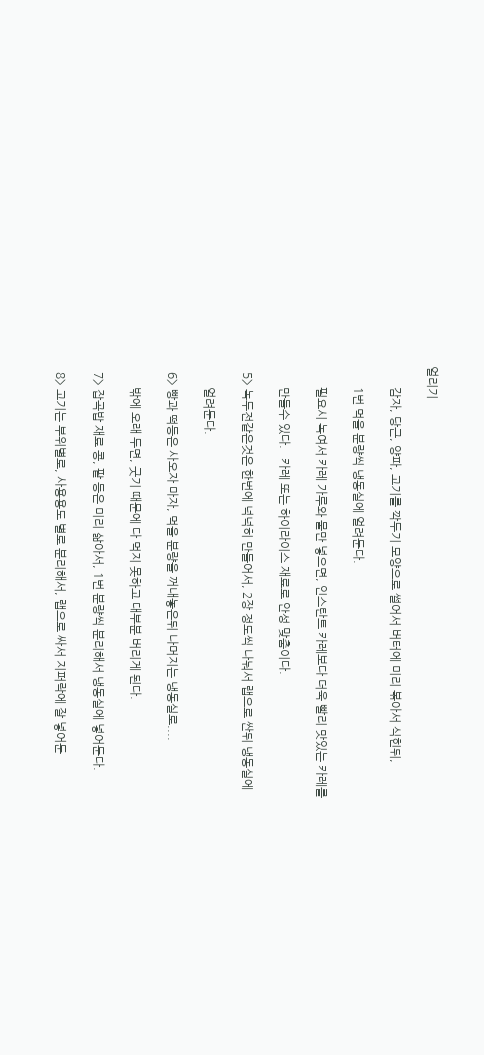얼리기

       감자, 당근, 양파, 고기를 깍두기 모양으로 썰어서 버터에 미리 볶아서 식힌뒤,

       1번 먹을 분량씩 냉동실에 얼려둔다.

       필요시 녹여서 카레 가루와 물만 넣으면, 인스탄트 카레보다 더욱 빨리 맛있는 카레를

       만들수 있다.   카레 또는 하이라이스 재료로 안성 맞춤이다.

  5> 녹두전같은것은 한번에 넉넉히 만들어서, 2장 정도씩 나눠서 랩으로 싼뒤 냉동실에

       얼려둔다.

  6> 빵과 떡등은 사오자 마자, 먹을 분량을 꺼내놓은뒤 나머지는 냉동실로....

       밖에 오래 두면, 굿기 때문에 다 먹지 못하고 대부분 버리게 된다.

  7> 잡곡밥 재료 콩, 팥 등은 미리 삶아서, 1번 분량씩 분리해서 냉동실에 넣어둔다.

  8> 고기는 부위별로, 사용용도 별로 분리해서, 랩으로 싸서 지퍼락에 잘 넣어둔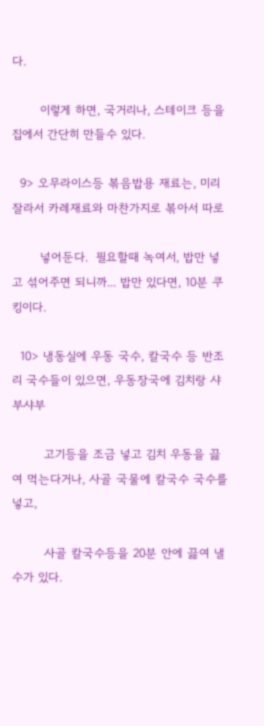다.

       이렇게 하면, 국거리나, 스테이크 등을 집에서 간단히 만들수 있다.

  9> 오무라이스등 볶음밥용 재료는, 미리 잘라서 카레재료와 마찬가지로 볶아서 따로

       넣어둔다.  필요할때 녹여서, 밥만 넣고 섞어주면 되니까... 밥만 있다면, 10분 쿠킹이다.

  10> 냉동실에 우동 국수, 칼국수 등 반조리 국수들이 있으면, 우동장국에 김치랑 샤부샤부

        고기등을 조금 넣고 김치 우동을 끓여 먹는다거나, 사골 국물에 칼국수 국수를 넣고,

        사골 칼국수등을 20분 안에 끓여 낼수가 있다.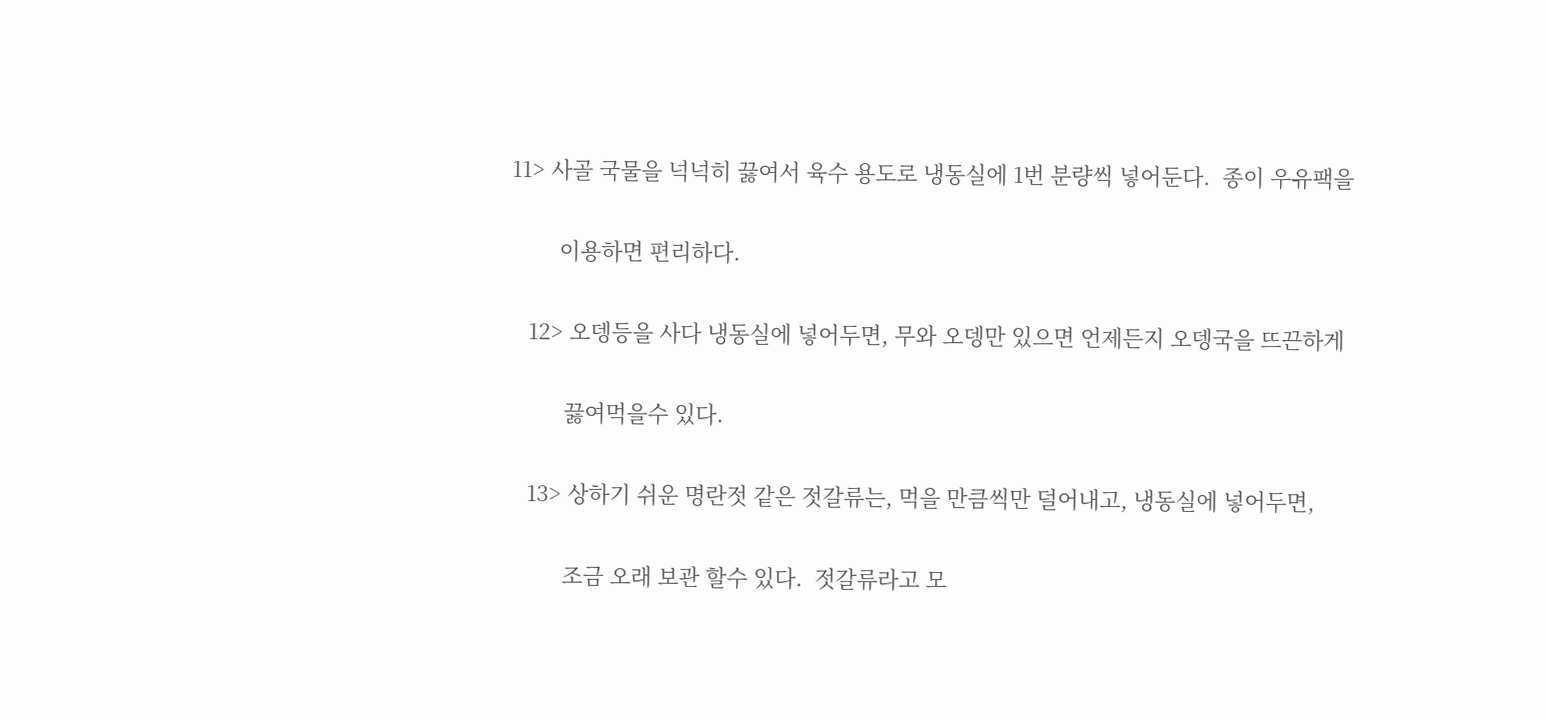11> 사골 국물을 넉넉히 끓여서 육수 용도로 냉동실에 1번 분량씩 넣어둔다.  종이 우유팩을

        이용하면 편리하다.

   12> 오뎅등을 사다 냉동실에 넣어두면, 무와 오뎅만 있으면 언제든지 오뎅국을 뜨끈하게

         끓여먹을수 있다.

   13> 상하기 쉬운 명란젓 같은 젓갈류는, 먹을 만큼씩만 덜어내고, 냉동실에 넣어두면,

         조금 오래 보관 할수 있다.  젓갈류라고 모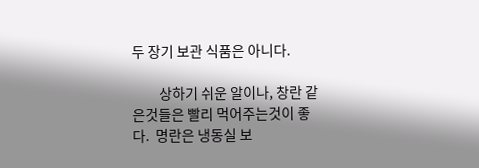두 장기 보관 식품은 아니다.

         상하기 쉬운 알이나, 창란 같은것들은 빨리 먹어주는것이 좋다.  명란은 냉동실 보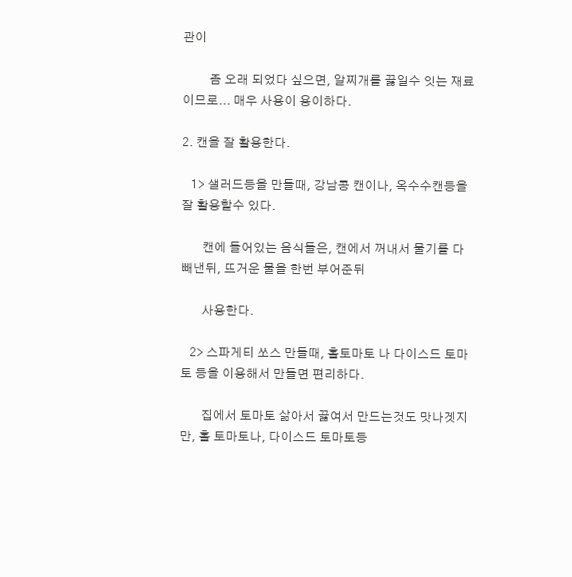관이

         좀 오래 되었다 싶으면, 알찌개를 끓일수 잇는 재료이므로... 매우 사용이 용이하다.

2. 캔을 잘 활용한다.

   1> 샐러드등을 만들때, 강남콩 캔이나, 옥수수캔등을 잘 활용할수 있다.

       캔에 들어있는 음식들은, 캔에서 꺼내서 물기를 다 빼낸뒤, 뜨거운 물을 한번 부어준뒤

       사용한다.

   2> 스파게티 쏘스 만들때, 홀토마토 나 다이스드 토마토 등을 이용해서 만들면 편리하다.

       집에서 토마토 삶아서 끓여서 만드는것도 맛나겟지만, 홀 토마토나, 다이스드 토마토등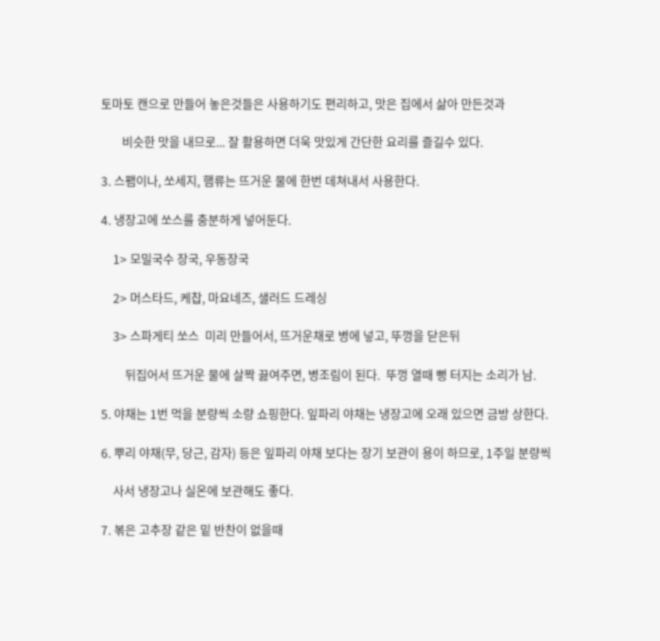토마토 캔으로 만들어 놓은것들은 사용하기도 편리하고, 맛은 집에서 삶아 만든것과

       비슷한 맛을 내므로... 잘 활용하면 더욱 맛있게 간단한 요리를 즐길수 있다.

3. 스팸이나, 쏘세지, 햄류는 뜨거운 물에 한번 데쳐내서 사용한다.

4. 냉장고에 쏘스를 충분하게 넣어둔다.

    1> 모밀국수 장국, 우동장국

    2> 머스타드, 케찹, 마요네즈, 샐러드 드레싱

    3> 스파게티 쏘스  미리 만들어서, 뜨거운채로 병에 넣고, 뚜껑을 닫은뒤

        뒤집어서 뜨거운 물에 살짝 끓여주면, 병조림이 된다.  뚜껑 열때 뻥 터지는 소리가 남.

5. 야채는 1번 먹을 분량씩 소량 쇼핑한다. 잎파리 야채는 냉장고에 오래 있으면 금방 상한다.

6. 뿌리 야채(무, 당근, 감자) 등은 잎파리 야채 보다는 장기 보관이 용이 하므로, 1주일 분량씩

    사서 냉장고나 실온에 보관해도 좋다.

7. 볶은 고추장 같은 밑 반찬이 없을때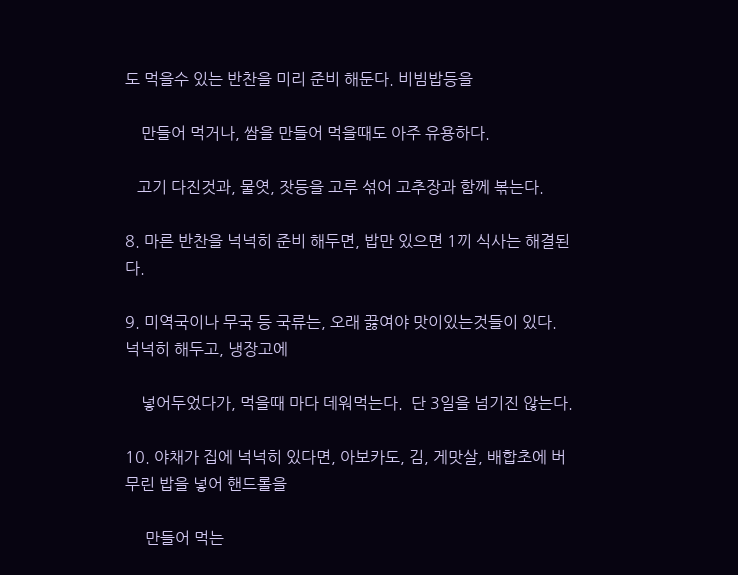도 먹을수 있는 반찬을 미리 준비 해둔다. 비빔밥등을

    만들어 먹거나, 쌈을 만들어 먹을때도 아주 유용하다.

   고기 다진것과, 물엿, 잣등을 고루 섞어 고추장과 함께 볶는다.

8. 마른 반찬을 넉넉히 준비 해두면, 밥만 있으면 1끼 식사는 해결된다.

9. 미역국이나 무국 등 국류는, 오래 끓여야 맛이있는것들이 있다.  넉넉히 해두고, 냉장고에

    넣어두었다가, 먹을때 마다 데워먹는다.  단 3일을 넘기진 않는다.

10. 야채가 집에 넉넉히 있다면, 아보카도, 김, 게맛살, 배합초에 버무린 밥을 넣어 핸드롤을

     만들어 먹는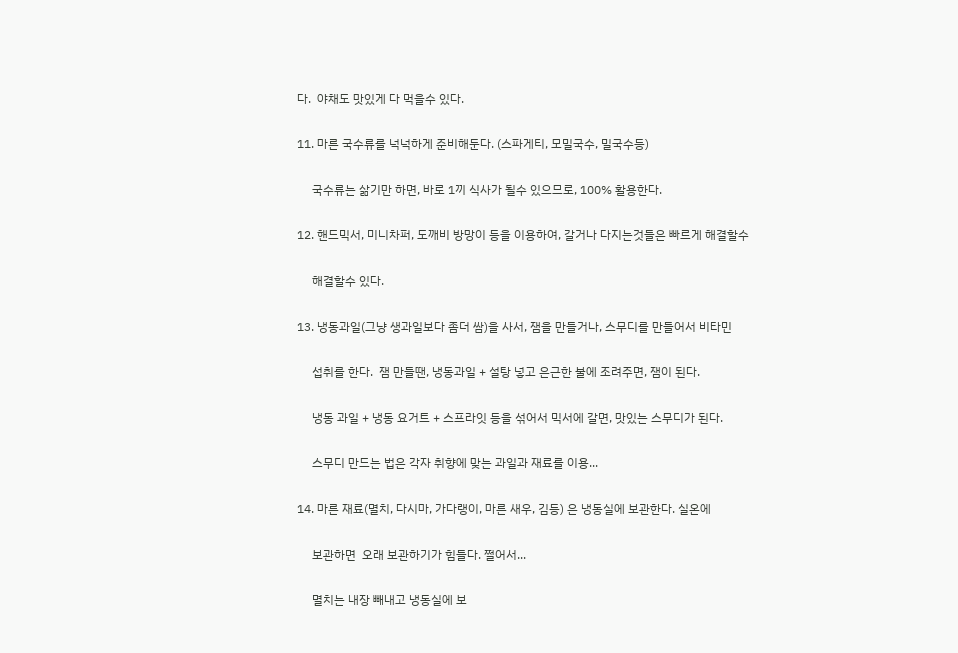다.  야채도 맛있게 다 먹을수 있다.

11. 마른 국수류를 넉넉하게 준비해둔다. (스파게티, 모밀국수, 밀국수등)

     국수류는 삶기만 하면, 바로 1끼 식사가 될수 있으므로, 100% 활용한다.

12. 핸드믹서, 미니차퍼, 도깨비 방망이 등을 이용하여, 갈거나 다지는것들은 빠르게 해결할수

     해결할수 있다.

13. 냉동과일(그냥 생과일보다 좀더 쌈)을 사서, 잼을 만들거나, 스무디를 만들어서 비타민

     섭취를 한다.  잼 만들땐, 냉동과일 + 설탕 넣고 은근한 불에 조려주면, 잼이 된다.

     냉동 과일 + 냉동 요거트 + 스프라잇 등을 섞어서 믹서에 갈면, 맛있는 스무디가 된다.

     스무디 만드는 법은 각자 취향에 맞는 과일과 재료를 이용...

14. 마른 재료(멸치, 다시마, 가다랭이, 마른 새우, 김등) 은 냉동실에 보관한다. 실온에

     보관하면  오래 보관하기가 힘들다. 쩔어서...

     멸치는 내장 빼내고 냉동실에 보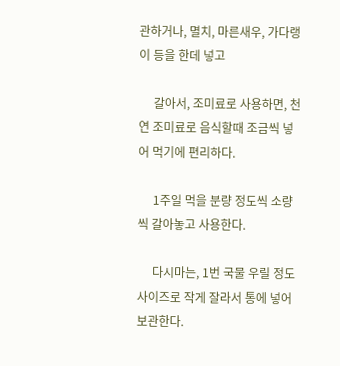관하거나, 멸치, 마른새우, 가다랭이 등을 한데 넣고

     갈아서, 조미료로 사용하면, 천연 조미료로 음식할때 조금씩 넣어 먹기에 편리하다.

     1주일 먹을 분량 정도씩 소량씩 갈아놓고 사용한다.

     다시마는, 1번 국물 우릴 정도 사이즈로 작게 잘라서 통에 넣어 보관한다.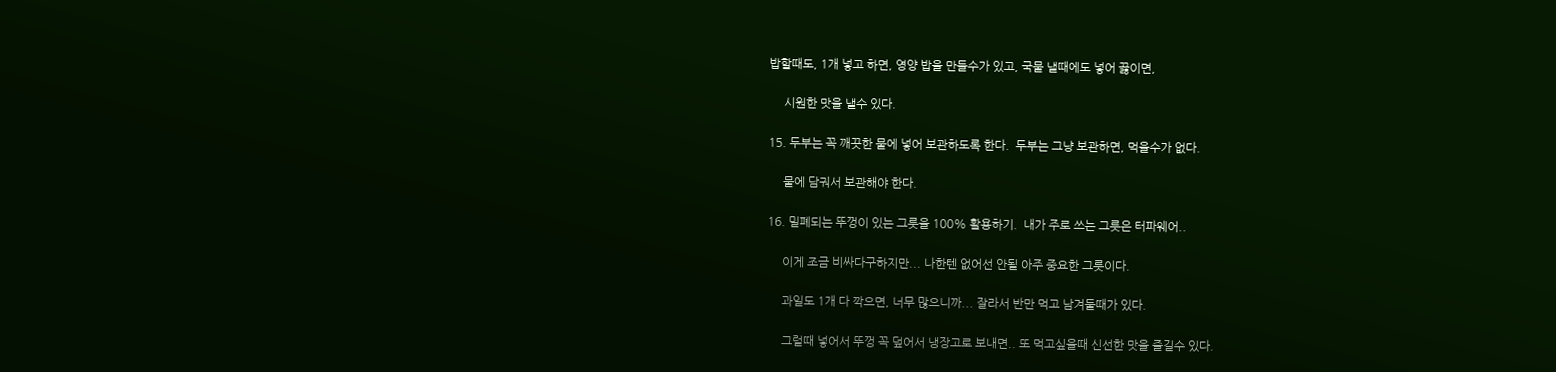밥할때도, 1개 넣고 하면, 영양 밥을 만들수가 있고, 국물 낼때에도 넣어 끓이면,

     시원한 맛을 낼수 있다.

15. 두부는 꼭 깨끗한 물에 넣어 보관하도록 한다.  두부는 그냥 보관하면, 먹을수가 없다.

     물에 담궈서 보관해야 한다.

16. 밀폐되는 뚜껑이 있는 그릇을 100% 활용하기.  내가 주로 쓰는 그릇은 터파웨어..

     이게 조금 비싸다구하지만... 나한텐 없어선 안될 아주 중요한 그릇이다.

     과일도 1개 다 깍으면, 너무 많으니까... 잘라서 반만 먹고 남겨둘때가 있다.

     그럴때 넣어서 뚜껑 꼭 덮어서 냉장고로 보내면.. 또 먹고싶을때 신선한 맛을 즐길수 있다.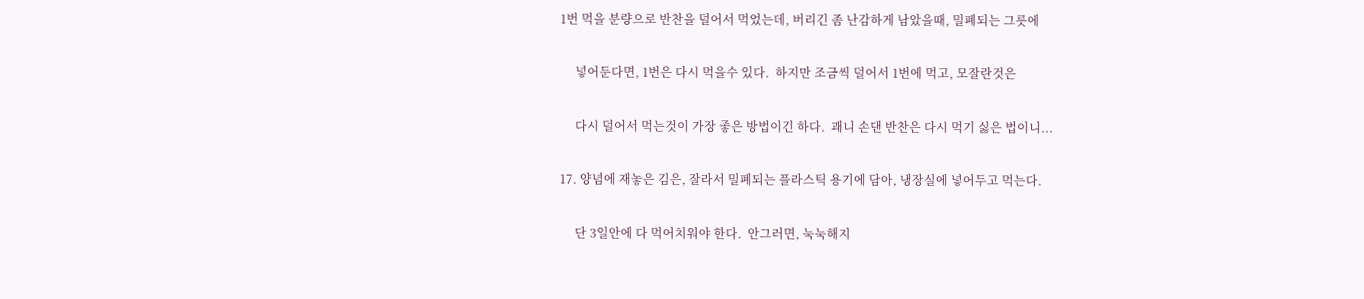1번 먹을 분량으로 반찬을 덜어서 먹었는데, 버리긴 좀 난감하게 남았을때, 밀폐되는 그릇에

     넣어둔다면, 1번은 다시 먹을수 있다.  하지만 조금씩 덜어서 1번에 먹고, 모잘란것은

     다시 덜어서 먹는것이 가장 좋은 방법이긴 하다.  괘니 손댄 반찬은 다시 먹기 싫은 법이니...

17. 양념에 재놓은 김은, 잘라서 밀폐되는 플라스틱 용기에 담아, 냉장실에 넣어두고 먹는다.

     단 3일안에 다 먹어치워야 한다.  안그러면, 눅눅해지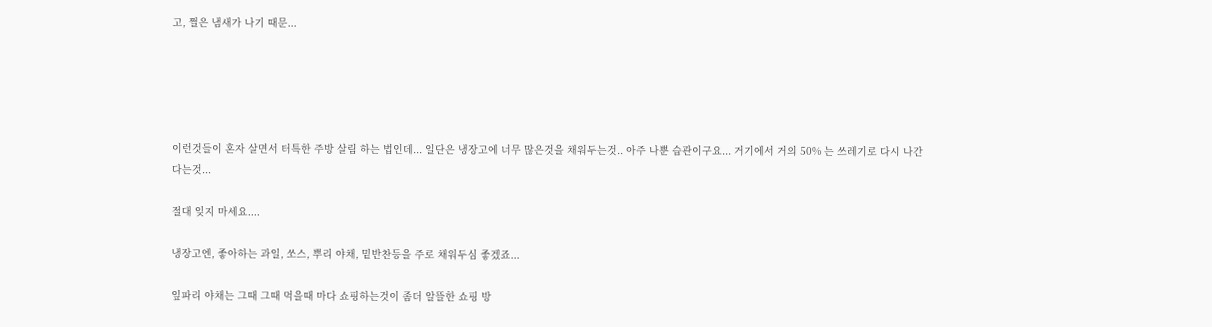고, 쩔은 냄새가 나기 때문...





이런것들이 혼자 살면서 터특한 주방 살림 하는 법인데... 일단은 냉장고에 너무 많은것을 채워두는것.. 아주 나뿐 습관이구요... 거기에서 거의 50% 는 쓰레기로 다시 나간다는것...

절대 잊지 마세요....

냉장고엔, 좋아하는 과일, 쏘스, 뿌리 야채, 밑반찬등을 주로 채워두심 좋겠죠...

잎파리 야채는 그때 그때 먹을때 마다 쇼핑하는것이 좀더 알뜰한 쇼핑 방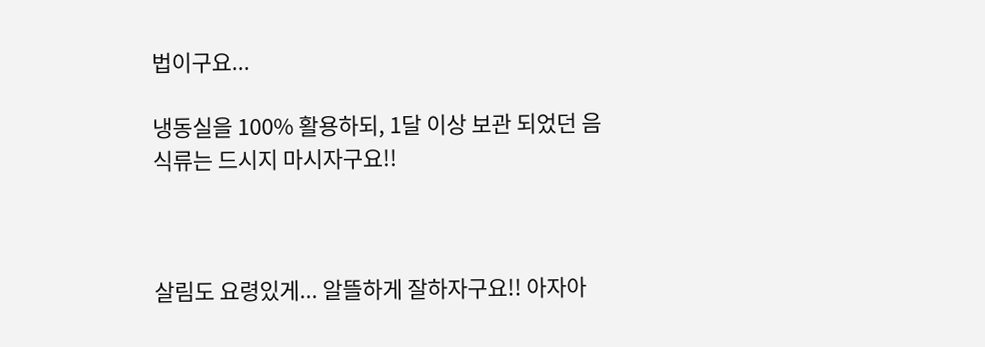법이구요...

냉동실을 100% 활용하되, 1달 이상 보관 되었던 음식류는 드시지 마시자구요!!



살림도 요령있게... 알뜰하게 잘하자구요!! 아자아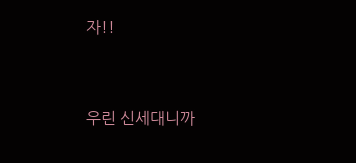자!!



우린 신세대니까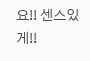요!! 센스있게!!